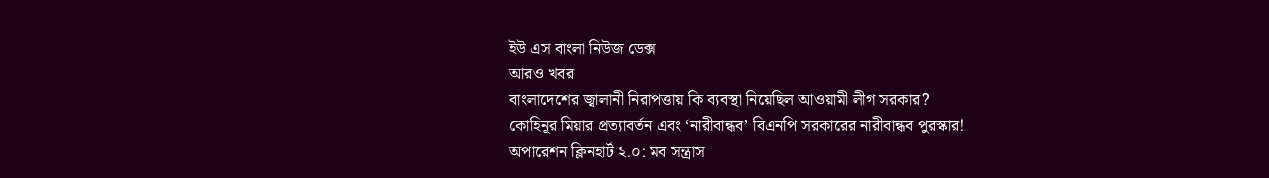ইউ এস বাংলা নিউজ ডেক্স
আরও খবর
বাংলাদেশের জ্বালানী নিরাপত্তায় কি ব্যবস্থা নিয়েছিল আওয়ামী লীগ সরকার?
কোহিনূর মিয়ার প্রত্যাবর্তন এবং ‘নারীবান্ধব’ বিএনপি সরকারের নারীবান্ধব পুরস্কার!
অপারেশন ক্লিনহার্ট ২.০: মব সন্ত্রাস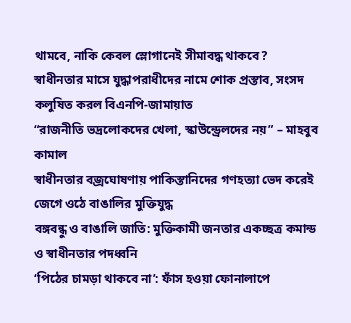থামবে, নাকি কেবল স্লোগানেই সীমাবদ্ধ থাকবে?
স্বাধীনতার মাসে যুদ্ধাপরাধীদের নামে শোক প্রস্তাব, সংসদ কলুষিত করল বিএনপি-জামায়াত
“রাজনীতি ভদ্রলোকদের খেলা, স্কাউন্ড্রেলদের নয়” – মাহবুব কামাল
স্বাধীনতার বজ্রঘোষণায় পাকিস্তানিদের গণহত্যা ভেদ করেই জেগে ওঠে বাঙালির মুক্তিযুদ্ধ
বঙ্গবন্ধু ও বাঙালি জাতি: মুক্তিকামী জনতার একচ্ছত্র কমান্ড ও স্বাধীনতার পদধ্বনি
‘পিঠের চামড়া থাকবে না’: ফাঁস হওয়া ফোনালাপে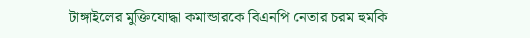টাঙ্গাইলের মুক্তিযোদ্ধা কমান্ডারকে বিএনপি নেতার চরম হুমকি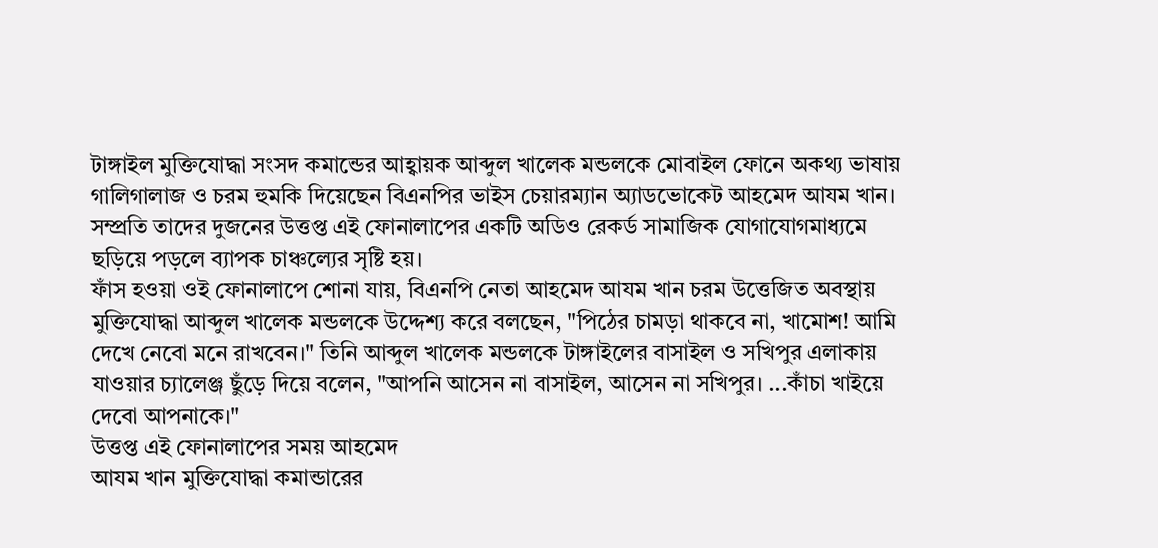টাঙ্গাইল মুক্তিযোদ্ধা সংসদ কমান্ডের আহ্বায়ক আব্দুল খালেক মন্ডলকে মোবাইল ফোনে অকথ্য ভাষায় গালিগালাজ ও চরম হুমকি দিয়েছেন বিএনপির ভাইস চেয়ারম্যান অ্যাডভোকেট আহমেদ আযম খান। সম্প্রতি তাদের দুজনের উত্তপ্ত এই ফোনালাপের একটি অডিও রেকর্ড সামাজিক যোগাযোগমাধ্যমে ছড়িয়ে পড়লে ব্যাপক চাঞ্চল্যের সৃষ্টি হয়।
ফাঁস হওয়া ওই ফোনালাপে শোনা যায়, বিএনপি নেতা আহমেদ আযম খান চরম উত্তেজিত অবস্থায় মুক্তিযোদ্ধা আব্দুল খালেক মন্ডলকে উদ্দেশ্য করে বলছেন, "পিঠের চামড়া থাকবে না, খামোশ! আমি দেখে নেবো মনে রাখবেন।" তিনি আব্দুল খালেক মন্ডলকে টাঙ্গাইলের বাসাইল ও সখিপুর এলাকায় যাওয়ার চ্যালেঞ্জ ছুঁড়ে দিয়ে বলেন, "আপনি আসেন না বাসাইল, আসেন না সখিপুর। ...কাঁচা খাইয়ে দেবো আপনাকে।"
উত্তপ্ত এই ফোনালাপের সময় আহমেদ
আযম খান মুক্তিযোদ্ধা কমান্ডারের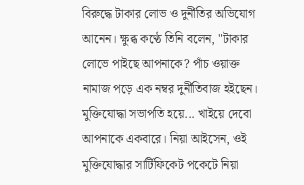বিরুদ্ধে টাকার লোভ ও দুর্নীতির অভিযোগ আনেন। ক্ষুব্ধ কণ্ঠে তিনি বলেন, "টাকার লোভে পাইছে আপনাকে? পাঁচ ওয়াক্ত নামাজ পড়ে এক নম্বর দুর্নীতিবাজ হইছেন। মুক্তিযোদ্ধা সভাপতি হয়ে... খাইয়ে দেবো আপনাকে একবারে। নিয়া আইসেন, ওই মুক্তিযোদ্ধার সার্টিফিকেট পকেটে নিয়া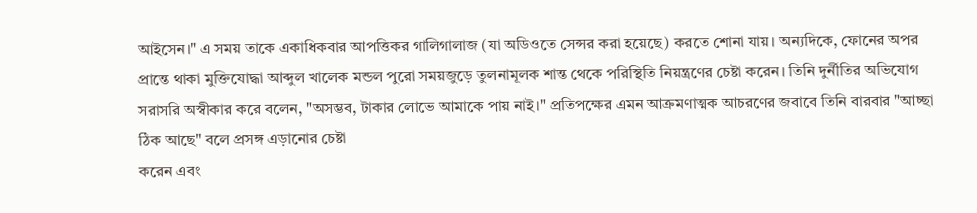আইসেন।" এ সময় তাকে একাধিকবার আপত্তিকর গালিগালাজ (যা অডিওতে সেন্সর করা হয়েছে) করতে শোনা যায়। অন্যদিকে, ফোনের অপর প্রান্তে থাকা মুক্তিযোদ্ধা আব্দুল খালেক মন্ডল পুরো সময়জুড়ে তুলনামূলক শান্ত থেকে পরিস্থিতি নিয়ন্ত্রণের চেষ্টা করেন। তিনি দুর্নীতির অভিযোগ সরাসরি অস্বীকার করে বলেন, "অসম্ভব, টাকার লোভে আমাকে পায় নাই।" প্রতিপক্ষের এমন আক্রমণাত্মক আচরণের জবাবে তিনি বারবার "আচ্ছা ঠিক আছে" বলে প্রসঙ্গ এড়ানোর চেষ্টা
করেন এবং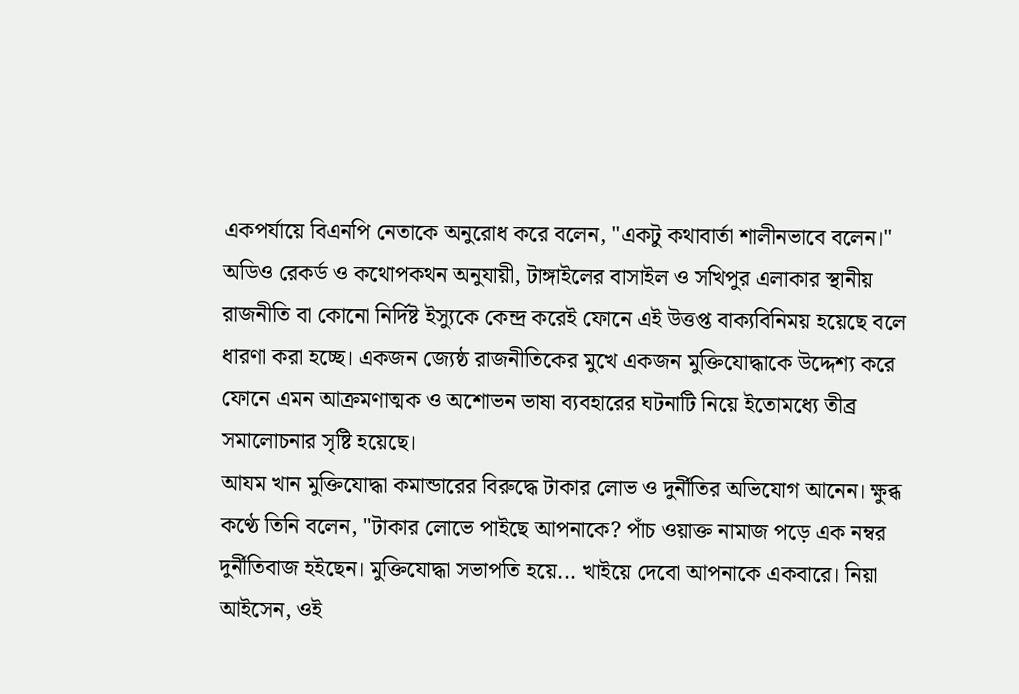একপর্যায়ে বিএনপি নেতাকে অনুরোধ করে বলেন, "একটু কথাবার্তা শালীনভাবে বলেন।" অডিও রেকর্ড ও কথোপকথন অনুযায়ী, টাঙ্গাইলের বাসাইল ও সখিপুর এলাকার স্থানীয় রাজনীতি বা কোনো নির্দিষ্ট ইস্যুকে কেন্দ্র করেই ফোনে এই উত্তপ্ত বাক্যবিনিময় হয়েছে বলে ধারণা করা হচ্ছে। একজন জ্যেষ্ঠ রাজনীতিকের মুখে একজন মুক্তিযোদ্ধাকে উদ্দেশ্য করে ফোনে এমন আক্রমণাত্মক ও অশোভন ভাষা ব্যবহারের ঘটনাটি নিয়ে ইতোমধ্যে তীব্র সমালোচনার সৃষ্টি হয়েছে।
আযম খান মুক্তিযোদ্ধা কমান্ডারের বিরুদ্ধে টাকার লোভ ও দুর্নীতির অভিযোগ আনেন। ক্ষুব্ধ কণ্ঠে তিনি বলেন, "টাকার লোভে পাইছে আপনাকে? পাঁচ ওয়াক্ত নামাজ পড়ে এক নম্বর দুর্নীতিবাজ হইছেন। মুক্তিযোদ্ধা সভাপতি হয়ে... খাইয়ে দেবো আপনাকে একবারে। নিয়া আইসেন, ওই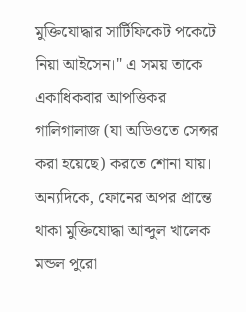মুক্তিযোদ্ধার সার্টিফিকেট পকেটে নিয়া আইসেন।" এ সময় তাকে একাধিকবার আপত্তিকর গালিগালাজ (যা অডিওতে সেন্সর করা হয়েছে) করতে শোনা যায়। অন্যদিকে, ফোনের অপর প্রান্তে থাকা মুক্তিযোদ্ধা আব্দুল খালেক মন্ডল পুরো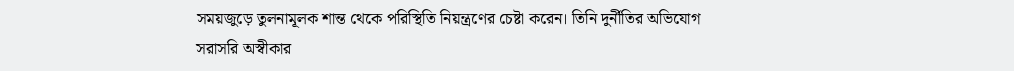সময়জুড়ে তুলনামূলক শান্ত থেকে পরিস্থিতি নিয়ন্ত্রণের চেষ্টা করেন। তিনি দুর্নীতির অভিযোগ সরাসরি অস্বীকার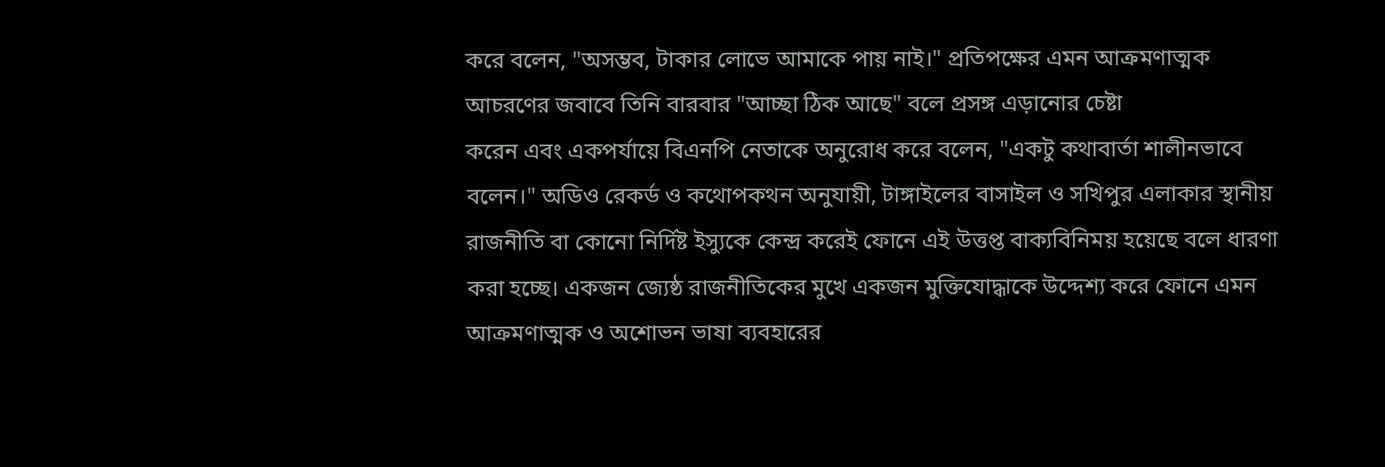করে বলেন, "অসম্ভব, টাকার লোভে আমাকে পায় নাই।" প্রতিপক্ষের এমন আক্রমণাত্মক আচরণের জবাবে তিনি বারবার "আচ্ছা ঠিক আছে" বলে প্রসঙ্গ এড়ানোর চেষ্টা
করেন এবং একপর্যায়ে বিএনপি নেতাকে অনুরোধ করে বলেন, "একটু কথাবার্তা শালীনভাবে বলেন।" অডিও রেকর্ড ও কথোপকথন অনুযায়ী, টাঙ্গাইলের বাসাইল ও সখিপুর এলাকার স্থানীয় রাজনীতি বা কোনো নির্দিষ্ট ইস্যুকে কেন্দ্র করেই ফোনে এই উত্তপ্ত বাক্যবিনিময় হয়েছে বলে ধারণা করা হচ্ছে। একজন জ্যেষ্ঠ রাজনীতিকের মুখে একজন মুক্তিযোদ্ধাকে উদ্দেশ্য করে ফোনে এমন আক্রমণাত্মক ও অশোভন ভাষা ব্যবহারের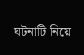ঘটনাটি নিয়ে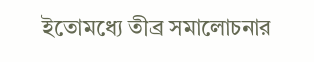ইতোমধ্যে তীব্র সমালোচনার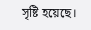সৃষ্টি হয়েছে।